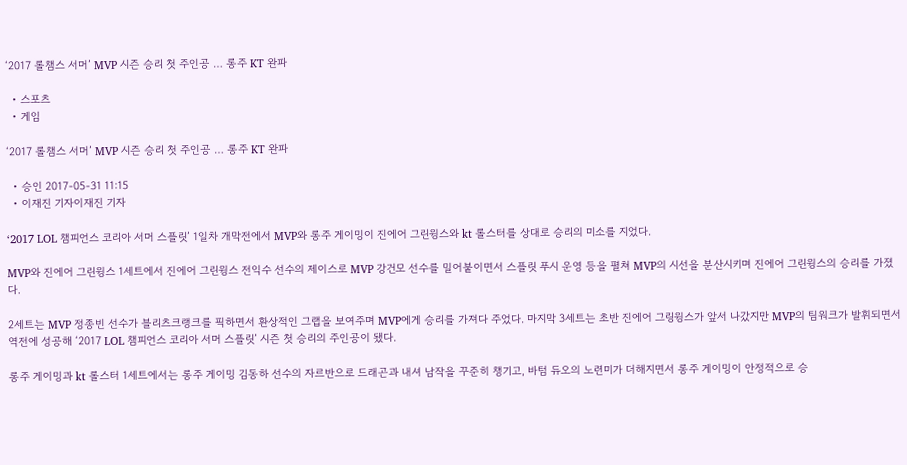‘2017 롤챔스 서머’ MVP 시즌 승리 첫 주인공 … 롱주 KT 완파

  • 스포츠
  • 게임

‘2017 롤챔스 서머’ MVP 시즌 승리 첫 주인공 … 롱주 KT 완파

  • 승인 2017-05-31 11:15
  • 이재진 기자이재진 기자

‘2017 LOL 챔피언스 코리아 서머 스플릿’ 1일차 개막전에서 MVP와 롱주 게이밍이 진에어 그린윙스와 kt 롤스터를 상대로 승리의 미소를 지었다.

MVP와 진에어 그린윙스 1세트에서 진에어 그린윙스 전익수 선수의 제이스로 MVP 강건모 선수를 밀어붙이면서 스플릿 푸시 운영 등을 펼쳐 MVP의 시선을 분산시키며 진에어 그린윙스의 승리를 가졌다.

2세트는 MVP 정종빈 선수가 블리츠크랭크를 픽하면서 환상적인 그랩을 보여주며 MVP에게 승리를 가져다 주었다. 마지막 3세트는 초반 진에어 그링윙스가 앞서 나갔지만 MVP의 팀워크가 발휘되면서 역전에 성공해 ‘2017 LOL 챔피언스 코리아 서머 스플릿’ 시즌 첫 승리의 주인공이 됐다.

롱주 게이밍과 kt 롤스터 1세트에서는 롱주 게이밍 김동하 선수의 자르반으로 드래곤과 내셔 남작을 꾸준히 챙기고, 바텀 듀오의 노련미가 더해지면서 롱주 게이밍이 안정적으로 승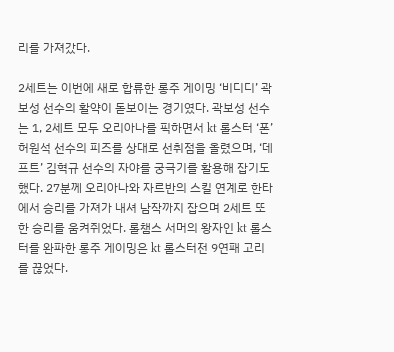리를 가져갔다.

2세트는 이번에 새로 합류한 롱주 게이밍 ‘비디디’ 곽보성 선수의 활약이 돋보이는 경기였다. 곽보성 선수는 1, 2세트 모두 오리아나를 픽하면서 kt 롤스터 ‘폰’ 허원석 선수의 피즈를 상대로 선취점을 올렸으며, ‘데프트’ 김혁규 선수의 자야를 궁극기를 활용해 잡기도 했다. 27분께 오리아나와 자르반의 스킬 연계로 한타에서 승리를 가져가 내셔 남작까지 잡으며 2세트 또한 승리를 움켜쥐었다. 롤챔스 서머의 왕자인 kt 롤스터를 완파한 롱주 게이밍은 kt 롤스터전 9연패 고리를 끊었다.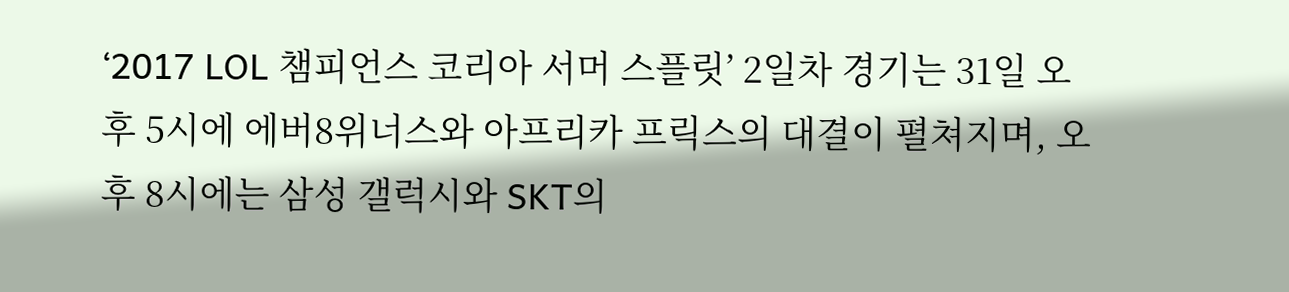‘2017 LOL 챔피언스 코리아 서머 스플릿’ 2일차 경기는 31일 오후 5시에 에버8위너스와 아프리카 프릭스의 대결이 펼쳐지며, 오후 8시에는 삼성 갤럭시와 SKT의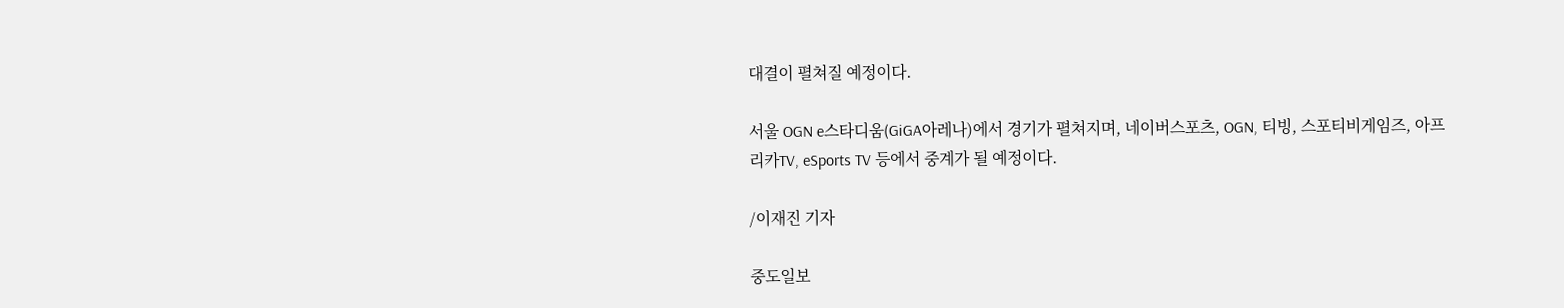대결이 펼쳐질 예정이다.

서울 OGN e스타디움(GiGA아레나)에서 경기가 펼쳐지며, 네이버스포츠, OGN, 티빙, 스포티비게임즈, 아프리카TV, eSports TV 등에서 중계가 될 예정이다.

/이재진 기자

중도일보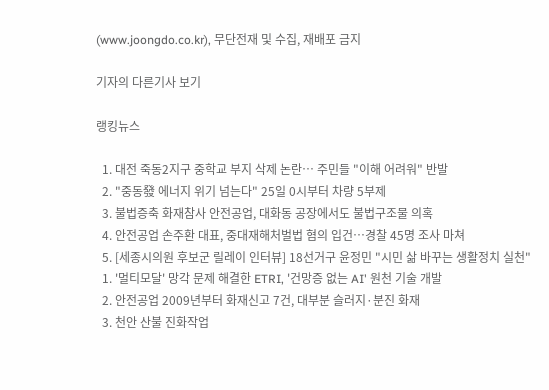(www.joongdo.co.kr), 무단전재 및 수집, 재배포 금지

기자의 다른기사 보기

랭킹뉴스

  1. 대전 죽동2지구 중학교 부지 삭제 논란… 주민들 "이해 어려워" 반발
  2. "중동發 에너지 위기 넘는다" 25일 0시부터 차량 5부제
  3. 불법증축 화재참사 안전공업, 대화동 공장에서도 불법구조물 의혹
  4. 안전공업 손주환 대표, 중대재해처벌법 혐의 입건…경찰 45명 조사 마쳐
  5. [세종시의원 후보군 릴레이 인터뷰] 18선거구 윤정민 "시민 삶 바꾸는 생활정치 실천"
  1. '멀티모달' 망각 문제 해결한 ETRI, '건망증 없는 AI' 원천 기술 개발
  2. 안전공업 2009년부터 화재신고 7건, 대부분 슬러지·분진 화재
  3. 천안 산불 진화작업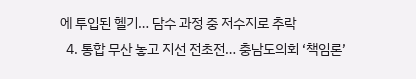에 투입된 헬기… 담수 과정 중 저수지로 추락
  4. 통합 무산 놓고 지선 전초전… 충남도의회 ‘책임론’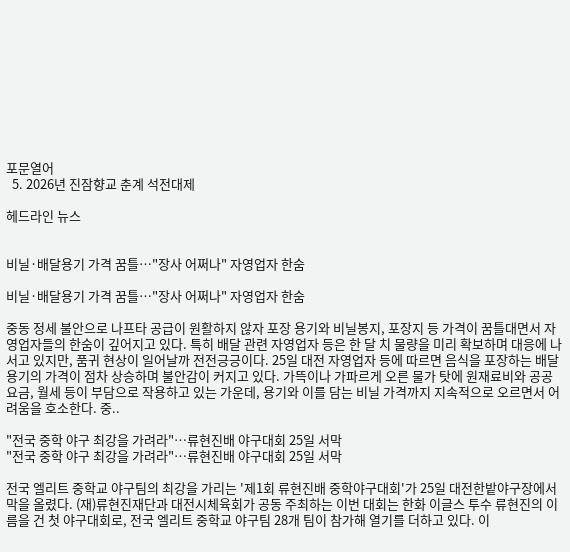포문열어
  5. 2026년 진잠향교 춘계 석전대제

헤드라인 뉴스


비닐·배달용기 가격 꿈틀…"장사 어쩌나" 자영업자 한숨

비닐·배달용기 가격 꿈틀…"장사 어쩌나" 자영업자 한숨

중동 정세 불안으로 나프타 공급이 원활하지 않자 포장 용기와 비닐봉지, 포장지 등 가격이 꿈틀대면서 자영업자들의 한숨이 깊어지고 있다. 특히 배달 관련 자영업자 등은 한 달 치 물량을 미리 확보하며 대응에 나서고 있지만, 품귀 현상이 일어날까 전전긍긍이다. 25일 대전 자영업자 등에 따르면 음식을 포장하는 배달 용기의 가격이 점차 상승하며 불안감이 커지고 있다. 가뜩이나 가파르게 오른 물가 탓에 원재료비와 공공요금, 월세 등이 부담으로 작용하고 있는 가운데, 용기와 이를 담는 비닐 가격까지 지속적으로 오르면서 어려움을 호소한다. 중..

"전국 중학 야구 최강을 가려라"…류현진배 야구대회 25일 서막
"전국 중학 야구 최강을 가려라"…류현진배 야구대회 25일 서막

전국 엘리트 중학교 야구팀의 최강을 가리는 '제1회 류현진배 중학야구대회'가 25일 대전한밭야구장에서 막을 올렸다. (재)류현진재단과 대전시체육회가 공동 주최하는 이번 대회는 한화 이글스 투수 류현진의 이름을 건 첫 야구대회로, 전국 엘리트 중학교 야구팀 28개 팀이 참가해 열기를 더하고 있다. 이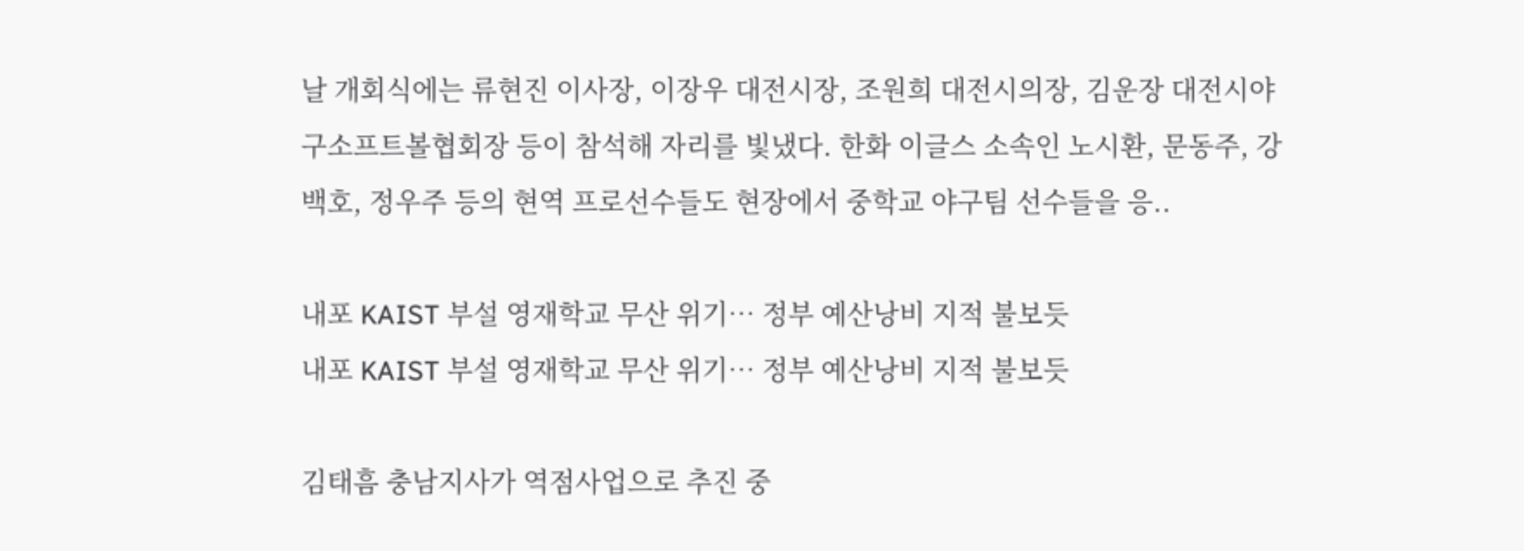날 개회식에는 류현진 이사장, 이장우 대전시장, 조원희 대전시의장, 김운장 대전시야구소프트볼협회장 등이 참석해 자리를 빛냈다. 한화 이글스 소속인 노시환, 문동주, 강백호, 정우주 등의 현역 프로선수들도 현장에서 중학교 야구팀 선수들을 응..

내포 KAIST 부설 영재학교 무산 위기… 정부 예산낭비 지적 불보듯
내포 KAIST 부설 영재학교 무산 위기… 정부 예산낭비 지적 불보듯

김태흠 충남지사가 역점사업으로 추진 중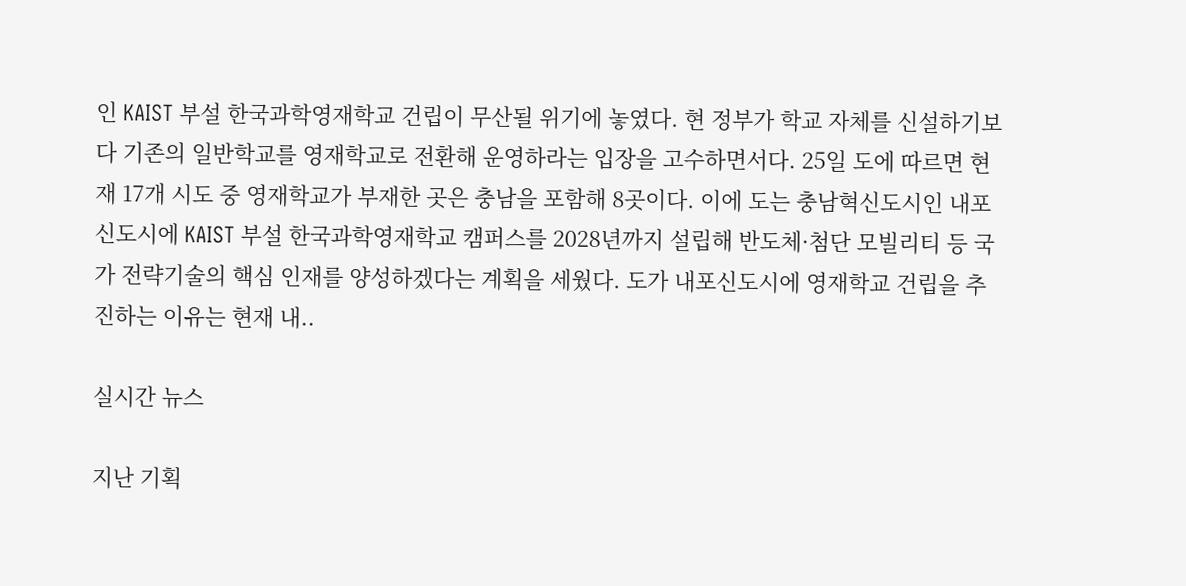인 KAIST 부설 한국과학영재학교 건립이 무산될 위기에 놓였다. 현 정부가 학교 자체를 신설하기보다 기존의 일반학교를 영재학교로 전환해 운영하라는 입장을 고수하면서다. 25일 도에 따르면 현재 17개 시도 중 영재학교가 부재한 곳은 충남을 포함해 8곳이다. 이에 도는 충남혁신도시인 내포신도시에 KAIST 부설 한국과학영재학교 캠퍼스를 2028년까지 설립해 반도체·첨단 모빌리티 등 국가 전략기술의 핵심 인재를 양성하겠다는 계획을 세웠다. 도가 내포신도시에 영재학교 건립을 추진하는 이유는 현재 내..

실시간 뉴스

지난 기획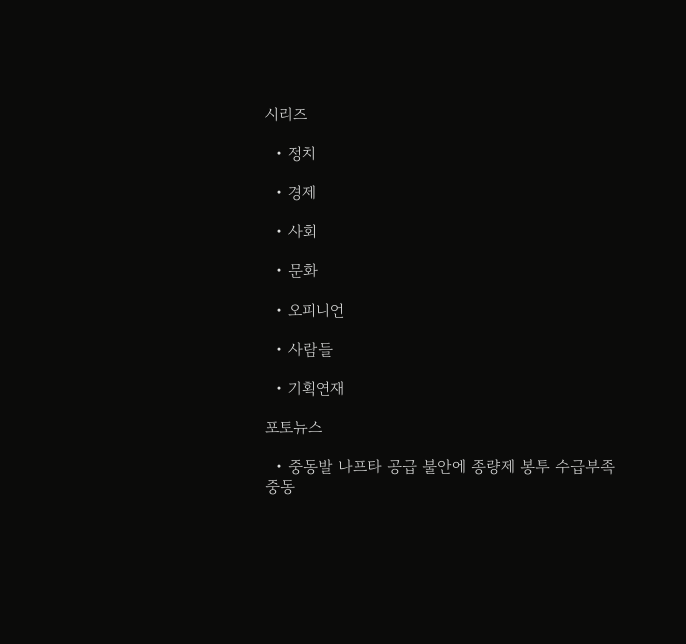시리즈

  • 정치

  • 경제

  • 사회

  • 문화

  • 오피니언

  • 사람들

  • 기획연재

포토뉴스

  • 중동발 나프타 공급 불안에 종량제 봉투 수급부족 중동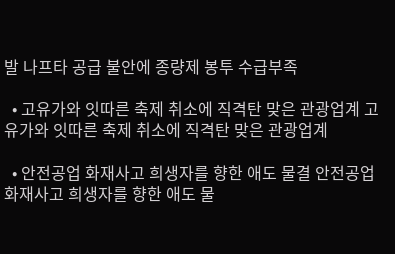발 나프타 공급 불안에 종량제 봉투 수급부족

  • 고유가와 잇따른 축제 취소에 직격탄 맞은 관광업계 고유가와 잇따른 축제 취소에 직격탄 맞은 관광업계

  • 안전공업 화재사고 희생자를 향한 애도 물결 안전공업 화재사고 희생자를 향한 애도 물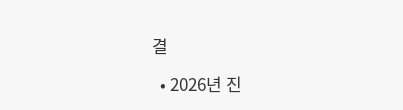결

  • 2026년 진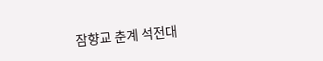잠향교 춘계 석전대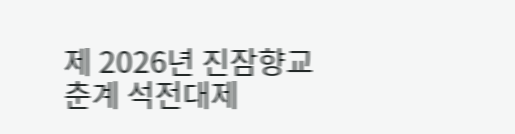제 2026년 진잠향교 춘계 석전대제